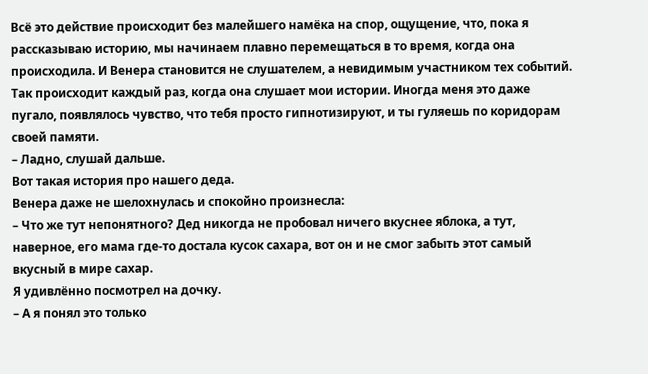Всё это действие происходит без малейшего намёка на спор, ощущение, что, пока я рассказываю историю, мы начинаем плавно перемещаться в то время, когда она происходила. И Венера становится не слушателем, а невидимым участником тех событий. Так происходит каждый раз, когда она слушает мои истории. Иногда меня это даже пугало, появлялось чувство, что тебя просто гипнотизируют, и ты гуляешь по коридорам своей памяти.
– Ладно, слушай дальше.
Вот такая история про нашего деда.
Венера даже не шелохнулась и спокойно произнесла:
– Что же тут непонятного? Дед никогда не пробовал ничего вкуснее яблока, а тут, наверное, его мама где-то достала кусок сахара, вот он и не смог забыть этот самый вкусный в мире сахар.
Я удивлённо посмотрел на дочку.
– А я понял это только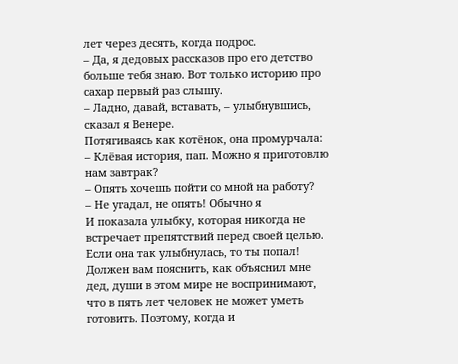лет через десять, когда подрос.
– Да, я дедовых рассказов про его детство больше тебя знаю. Вот только историю про сахар первый раз слышу.
– Ладно, давай, вставать, – улыбнувшись, сказал я Венере.
Потягиваясь как котёнок, она промурчала:
– Клёвая история, пап. Можно я приготовлю нам завтрак?
– Опять хочешь пойти со мной на работу?
– Не угадал, не опять! Обычно я
И показала улыбку, которая никогда не встречает препятствий перед своей целью. Если она так улыбнулась, то ты попал!
Должен вам пояснить, как объяснил мне дед, души в этом мире не воспринимают, что в пять лет человек не может уметь готовить. Поэтому, когда и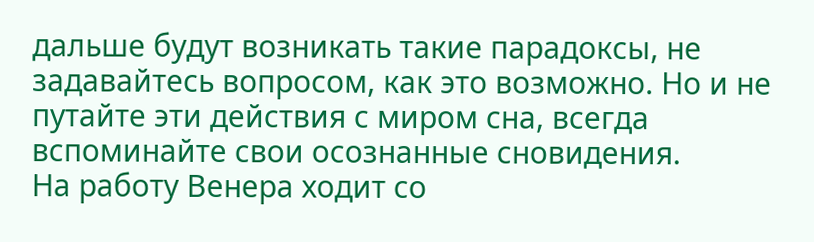дальше будут возникать такие парадоксы, не задавайтесь вопросом, как это возможно. Но и не путайте эти действия с миром сна, всегда вспоминайте свои осознанные сновидения.
На работу Венера ходит со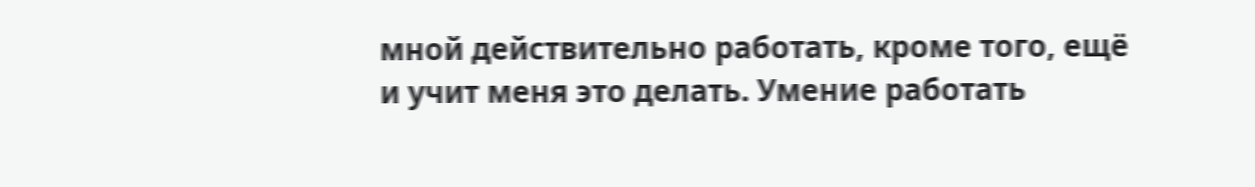мной действительно работать, кроме того, ещё и учит меня это делать. Умение работать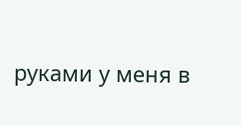руками у меня в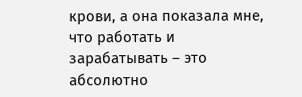крови, а она показала мне, что работать и зарабатывать – это абсолютно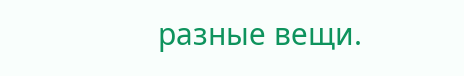разные вещи.